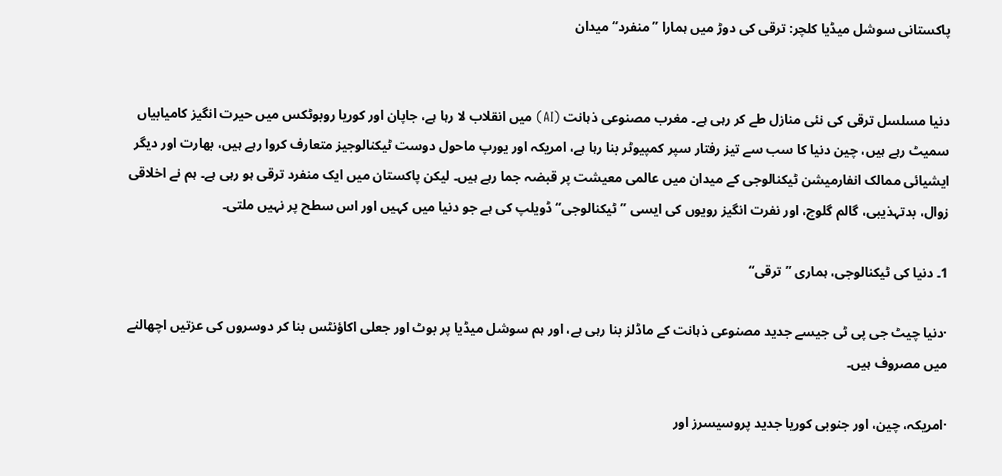پاکستانی سوشل میڈیا کلچر: ترقی کی دوڑ میں ہمارا ”منفرد“ میدان


دنیا مسلسل ترقی کی نئی منازل طے کر رہی ہے۔ مغرب مصنوعی ذہانت (AI) میں انقلاب لا رہا ہے، جاپان اور کوریا روبوٹکس میں حیرت انگیز کامیابیاں سمیٹ رہے ہیں، چین دنیا کا سب سے تیز رفتار سپر کمپیوٹر بنا رہا ہے، امریکہ اور یورپ ماحول دوست ٹیکنالوجیز متعارف کروا رہے ہیں، بھارت اور دیگر ایشیائی ممالک انفارمیشن ٹیکنالوجی کے میدان میں عالمی معیشت پر قبضہ جما رہے ہیں۔ لیکن پاکستان میں ایک منفرد ترقی ہو رہی ہے۔ ہم نے اخلاقی زوال، بدتہذیبی، گالم گلوچ، اور نفرت انگیز رویوں کی ایسی ”ٹیکنالوجی“ ڈویلپ کی ہے جو دنیا میں کہیں اور اس سطح پر نہیں ملتی۔

1۔ دنیا کی ٹیکنالوجی، ہماری ”ترقی“

·دنیا چیٹ جی پی ٹی جیسے جدید مصنوعی ذہانت کے ماڈلز بنا رہی ہے، اور ہم سوشل میڈیا پر بوٹ اور جعلی اکاؤنٹس بنا کر دوسروں کی عزتیں اچھالنے میں مصروف ہیں۔

·امریکہ، چین، اور جنوبی کوریا جدید پروسیسرز اور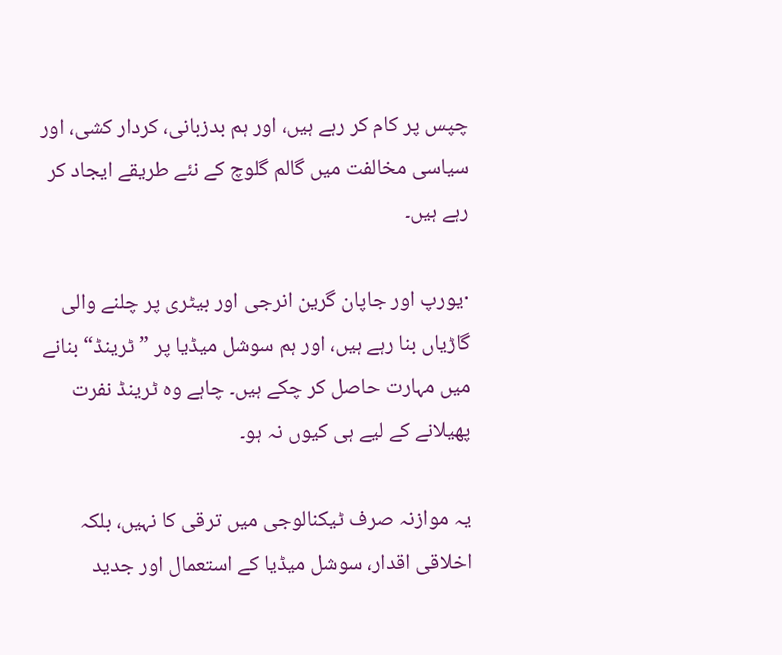چپس پر کام کر رہے ہیں، اور ہم بدزبانی، کردار کشی، اور سیاسی مخالفت میں گالم گلوچ کے نئے طریقے ایجاد کر رہے ہیں۔

·یورپ اور جاپان گرین انرجی اور بیٹری پر چلنے والی گاڑیاں بنا رہے ہیں، اور ہم سوشل میڈیا پر ”ٹرینڈ“ بنانے میں مہارت حاصل کر چکے ہیں۔ چاہے وہ ٹرینڈ نفرت پھیلانے کے لیے ہی کیوں نہ ہو۔

یہ موازنہ صرف ٹیکنالوجی میں ترقی کا نہیں، بلکہ اخلاقی اقدار، سوشل میڈیا کے استعمال اور جدید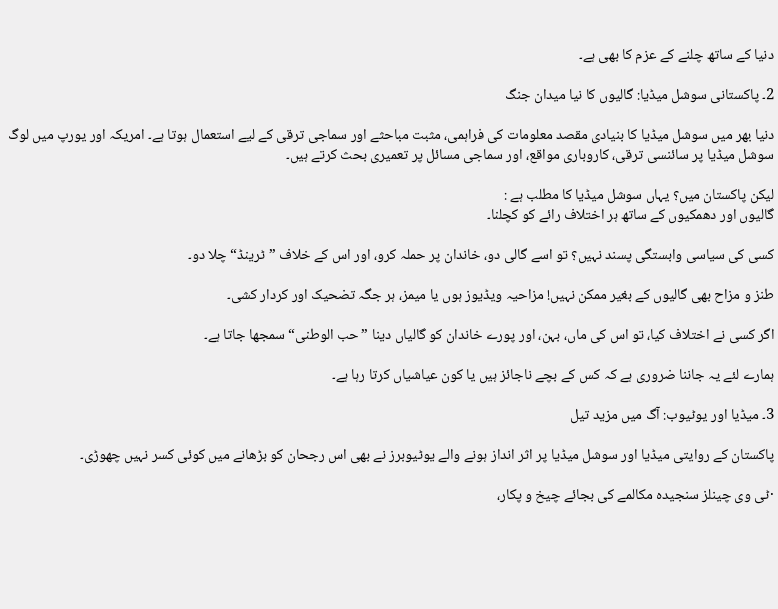دنیا کے ساتھ چلنے کے عزم کا بھی ہے۔

2۔ پاکستانی سوشل میڈیا: گالیوں کا نیا میدان جنگ

دنیا بھر میں سوشل میڈیا کا بنیادی مقصد معلومات کی فراہمی، مثبت مباحثے اور سماجی ترقی کے لیے استعمال ہوتا ہے۔ امریکہ اور یورپ میں لوگ سوشل میڈیا پر سائنسی ترقی، کاروباری مواقع، اور سماجی مسائل پر تعمیری بحث کرتے ہیں۔

لیکن پاکستان میں؟ یہاں سوشل میڈیا کا مطلب ہے :
گالیوں اور دھمکیوں کے ساتھ ہر اختلاف رائے کو کچلنا۔

کسی کی سیاسی وابستگی پسند نہیں؟ تو اسے گالی دو، خاندان پر حملہ کرو، اور اس کے خلاف ”ٹرینڈ“ چلا دو۔

طنز و مزاح بھی گالیوں کے بغیر ممکن نہیں! مزاحیہ ویڈیوز ہوں یا میمز، ہر جگہ تضحیک اور کردار کشی۔

اگر کسی نے اختلاف کیا، تو اس کی ماں، بہن، اور پورے خاندان کو گالیاں دینا ”حب الوطنی“ سمجھا جاتا ہے۔

ہمارے لئے یہ جاننا ضروری ہے کہ کس کے بچے ناجائز ہیں یا کون عیاشیاں کرتا رہا ہے۔

3۔ میڈیا اور یوٹیوب: آگ میں مزید تیل

پاکستان کے روایتی میڈیا اور سوشل میڈیا پر اثر انداز ہونے والے یوٹیوبرز نے بھی اس رجحان کو بڑھانے میں کوئی کسر نہیں چھوڑی۔

·ٹی وی چینلز سنجیدہ مکالمے کی بجائے چیخ و پکار،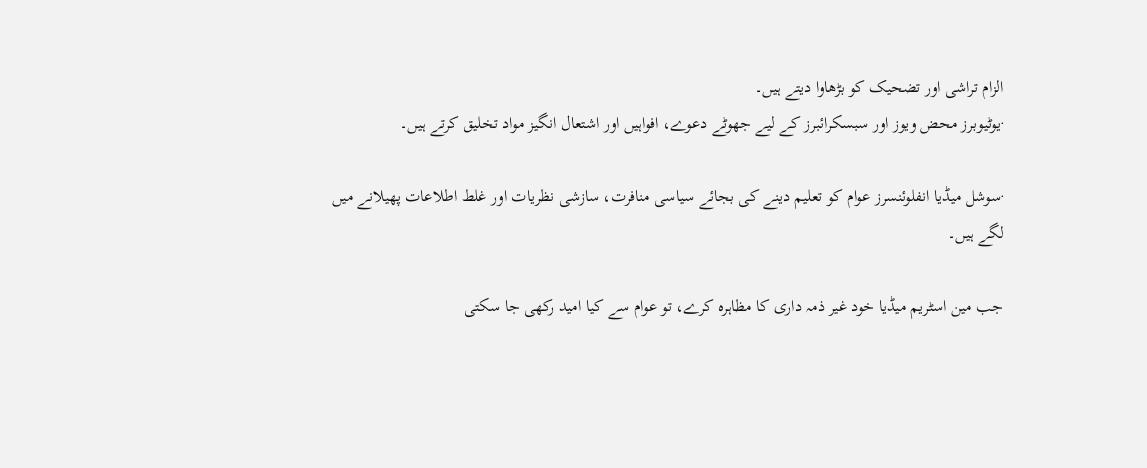الزام تراشی اور تضحیک کو بڑھاوا دیتے ہیں۔
·یوٹیوبرز محض ویوز اور سبسکرائبرز کے لیے جھوٹے دعوے، افواہیں اور اشتعال انگیز مواد تخلیق کرتے ہیں۔

·سوشل میڈیا انفلوئنسرز عوام کو تعلیم دینے کی بجائے سیاسی منافرت، سازشی نظریات اور غلط اطلاعات پھیلانے میں لگے ہیں۔

جب مین اسٹریم میڈیا خود غیر ذمہ داری کا مظاہرہ کرے، تو عوام سے کیا امید رکھی جا سکتی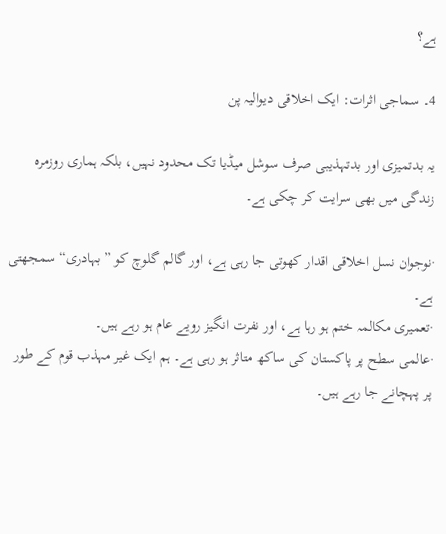ہے؟

4۔ سماجی اثرات: ایک اخلاقی دیوالیہ پن

یہ بدتمیزی اور بدتہذیبی صرف سوشل میڈیا تک محدود نہیں، بلکہ ہماری روزمرہ زندگی میں بھی سرایت کر چکی ہے۔

·نوجوان نسل اخلاقی اقدار کھوتی جا رہی ہے، اور گالم گلوچ کو ”بہادری“ سمجھتی ہے۔
·تعمیری مکالمہ ختم ہو رہا ہے، اور نفرت انگیز رویے عام ہو رہے ہیں۔
·عالمی سطح پر پاکستان کی ساکھ متاثر ہو رہی ہے۔ ہم ایک غیر مہذب قوم کے طور پر پہچانے جا رہے ہیں۔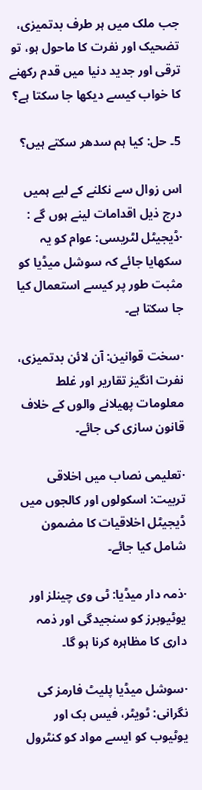جب ملک میں ہر طرف بدتمیزی، تضحیک اور نفرت کا ماحول ہو، تو ترقی اور جدید دنیا میں قدم رکھنے کا خواب کیسے دیکھا جا سکتا ہے؟

5۔ حل: کیا ہم سدھر سکتے ہیں؟

اس زوال سے نکلنے کے لیے ہمیں درج ذیل اقدامات لینے ہوں گے :
·ڈیجیٹل لٹریسی: عوام کو یہ سکھایا جائے کہ سوشل میڈیا کو مثبت طور پر کیسے استعمال کیا جا سکتا ہے۔

·سخت قوانین: آن لائن بدتمیزی، نفرت انگیز تقاریر اور غلط معلومات پھیلانے والوں کے خلاف قانون سازی کی جائے۔

·تعلیمی نصاب میں اخلاقی تربیت: اسکولوں اور کالجوں میں ڈیجیٹل اخلاقیات کا مضمون شامل کیا جائے۔

·ذمہ دار میڈیا: ٹی وی چینلز اور یوٹیوبرز کو سنجیدگی اور ذمہ داری کا مظاہرہ کرنا ہو گا۔

·سوشل میڈیا پلیٹ فارمز کی نگرانی: ٹویٹر، فیس بک اور یوٹیوب کو ایسے مواد کو کنٹرول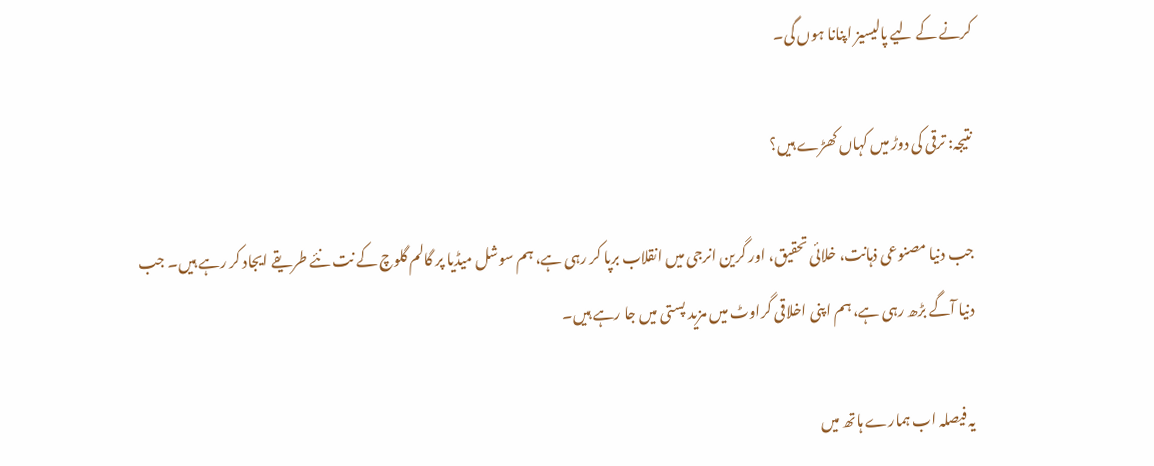کرنے کے لیے پالیسیز اپنانا ہوں گی۔

نتیجہ: ترقی کی دوڑ میں کہاں کھڑے ہیں؟

جب دنیا مصنوعی ذہانت، خلائی تحقیق، اور گرین انرجی میں انقلاب برپا کر رہی ہے، ہم سوشل میڈیا پر گالم گلوچ کے نت نئے طریقے ایجاد کر رہے ہیں۔ جب دنیا آگے بڑھ رہی ہے، ہم اپنی اخلاقی گراوٹ میں مزید پستی میں جا رہے ہیں۔

یہ فیصلہ اب ہمارے ہاتھ میں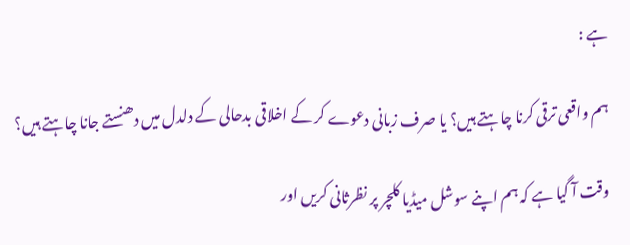ہے :

ہم واقعی ترقی کرنا چاہتے ہیں؟ یا صرف زبانی دعوے کر کے اخلاقی بدحالی کے دلدل میں دھنستے جانا چاہتے ہیں؟

وقت آ گیا ہے کہ ہم اپنے سوشل میڈیا کلچر پر نظرثانی کریں اور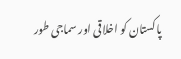پاکستان کو اخلاقی اور سماجی طور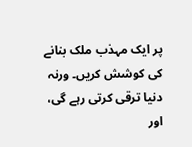پر ایک مہذب ملک بنانے کی کوشش کریں۔ ورنہ دنیا ترقی کرتی رہے گی، اور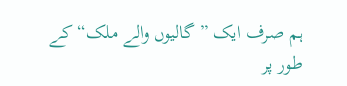ہم صرف ایک ”گالیوں والے ملک“ کے طور پر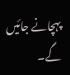پہچانے جائیں گے۔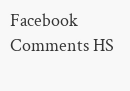Facebook Comments HS